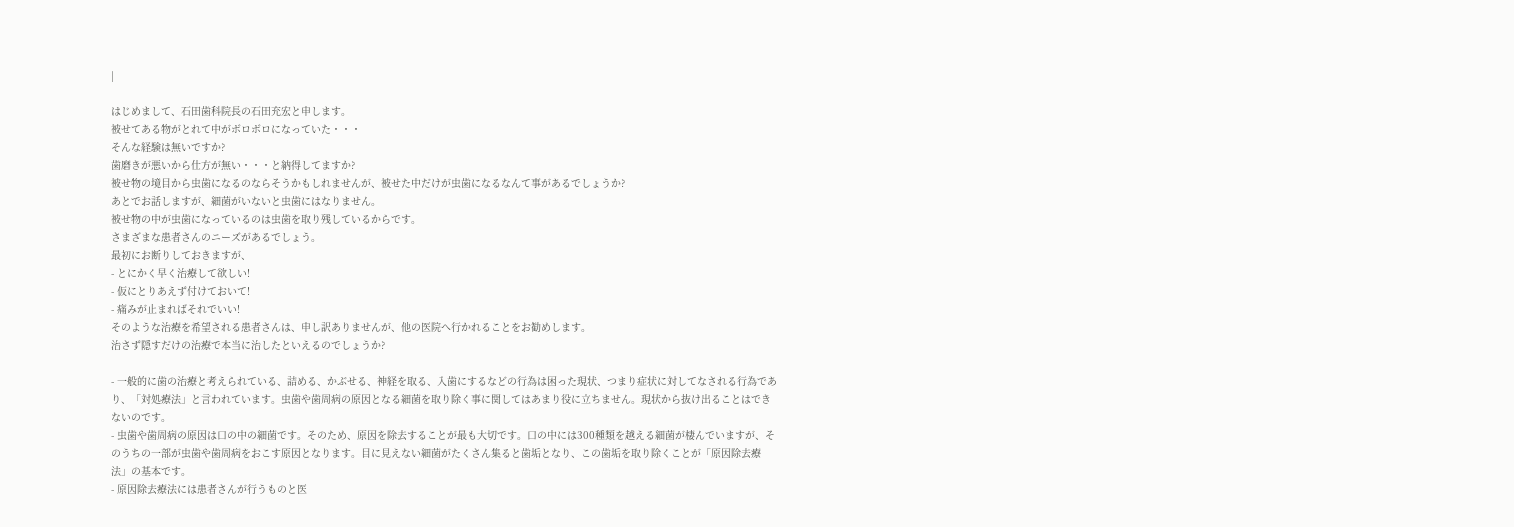|

はじめまして、石田歯科院長の石田充宏と申します。
被せてある物がとれて中がボロボロになっていた・・・
そんな経験は無いですか?
歯磨きが悪いから仕方が無い・・・と納得してますか?
被せ物の境目から虫歯になるのならそうかもしれませんが、被せた中だけが虫歯になるなんて事があるでしょうか?
あとでお話しますが、細菌がいないと虫歯にはなりません。
被せ物の中が虫歯になっているのは虫歯を取り残しているからです。
さまざまな患者さんのニーズがあるでしょう。
最初にお断りしておきますが、
- とにかく早く治療して欲しい!
- 仮にとりあえず付けておいて!
- 痛みが止まればそれでいい!
そのような治療を希望される患者さんは、申し訳ありませんが、他の医院へ行かれることをお勧めします。
治さず隠すだけの治療で本当に治したといえるのでしょうか?

- 一般的に歯の治療と考えられている、詰める、かぶせる、神経を取る、入歯にするなどの行為は困った現状、つまり症状に対してなされる行為であり、「対処療法」と言われています。虫歯や歯周病の原因となる細菌を取り除く事に関してはあまり役に立ちません。現状から抜け出ることはできないのです。
- 虫歯や歯周病の原因は口の中の細菌です。そのため、原因を除去することが最も大切です。口の中には300種類を越える細菌が棲んでいますが、そのうちの一部が虫歯や歯周病をおこす原因となります。目に見えない細菌がたくさん集ると歯垢となり、この歯垢を取り除くことが「原因除去療法」の基本です。
- 原因除去療法には患者さんが行うものと医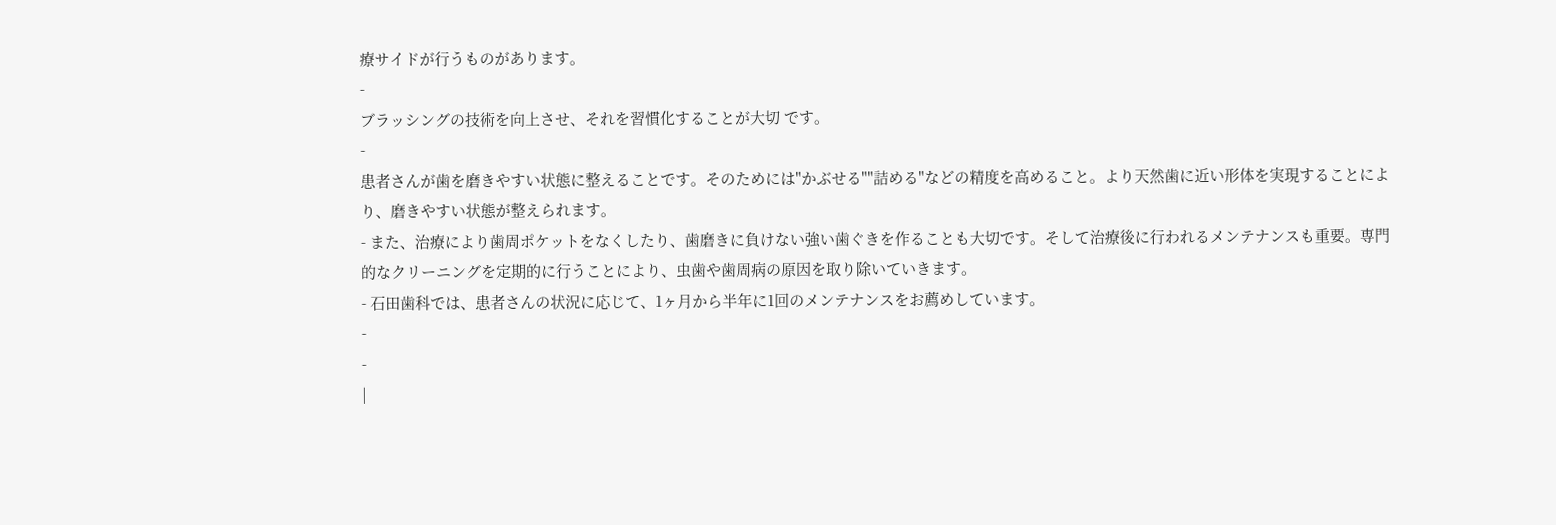療サイドが行うものがあります。
-
ブラッシングの技術を向上させ、それを習慣化することが大切 です。
-
患者さんが歯を磨きやすい状態に整えることです。そのためには"かぶせる""詰める"などの精度を高めること。より天然歯に近い形体を実現することにより、磨きやすい状態が整えられます。
- また、治療により歯周ポケットをなくしたり、歯磨きに負けない強い歯ぐきを作ることも大切です。そして治療後に行われるメンテナンスも重要。専門的なクリーニングを定期的に行うことにより、虫歯や歯周病の原因を取り除いていきます。
- 石田歯科では、患者さんの状況に応じて、1ヶ月から半年に1回のメンテナンスをお薦めしています。
-
-
|